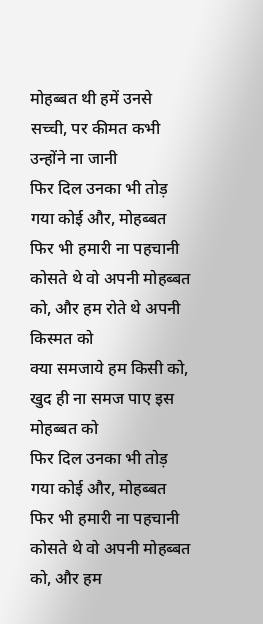मोहब्बत थी हमें उनसे सच्ची, पर कीमत कभी उन्होंने ना जानी
फिर दिल उनका भी तोड़ गया कोई और, मोहब्बत फिर भी हमारी ना पहचानी
कोसते थे वो अपनी मोहब्बत को, और हम रोते थे अपनी किस्मत को
क्या समजाये हम किसी को, खुद ही ना समज पाए इस मोहब्बत को
फिर दिल उनका भी तोड़ गया कोई और, मोहब्बत फिर भी हमारी ना पहचानी
कोसते थे वो अपनी मोहब्बत को, और हम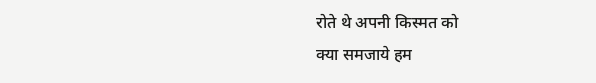रोते थे अपनी किस्मत को
क्या समजाये हम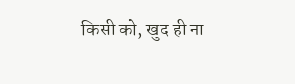किसी को, खुद ही ना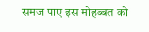समज पाए इस मोहब्बत को